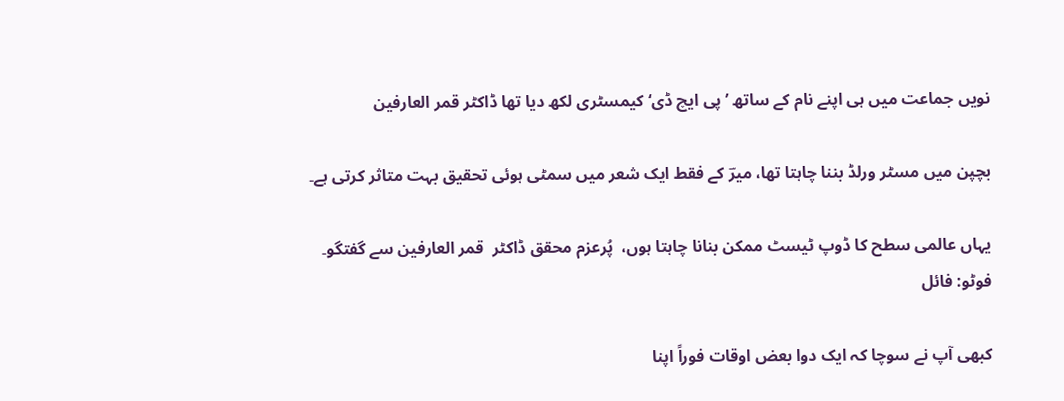نویں جماعت میں ہی اپنے نام کے ساتھ ’پی ایچ ڈی‘ کیمسٹری لکھ دیا تھا ڈاکٹر قمر العارفین

بچپن میں مسٹر ورلڈ بننا چاہتا تھا، میرؔ کے فقط ایک شعر میں سمٹی ہوئی تحقیق بہت متاثر کرتی ہے۔

یہاں عالمی سطح کا ڈوپ ٹیسٹ ممکن بنانا چاہتا ہوں،  پُرعزم محقق ڈاکٹر  قمر العارفین سے گفتگو۔ فوٹو: فائل

کبھی آپ نے سوچا کہ ایک دوا بعض اوقات فوراً اپنا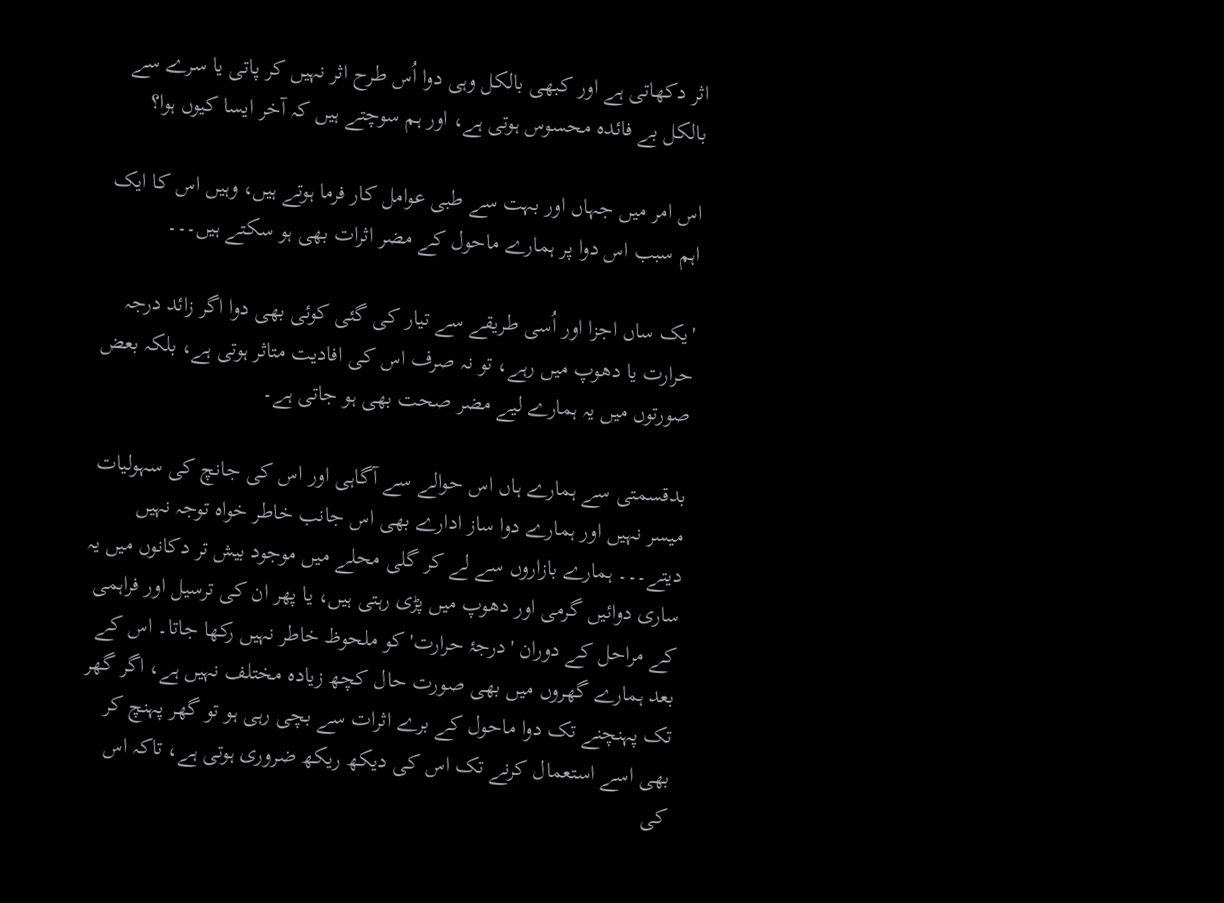اثر دکھاتی ہے اور کبھی بالکل وہی دوا اُس طرح اثر نہیں کر پاتی یا سرے سے بالکل بے فائدہ محسوس ہوتی ہے، اور ہم سوچتے ہیں کہ آخر ایسا کیوں ہوا؟

اس امر میں جہاں اور بہت سے طبی عوامل کار فرما ہوتے ہیں، وہیں اس کا ایک اہم سبب اس دوا پر ہمارے ماحول کے مضر اثرات بھی ہو سکتے ہیں۔۔۔

'یک ساں اجزا اور اُسی طریقے سے تیار کی گئی کوئی بھی دوا اگر زائد درجہ حرارت یا دھوپ میں رہے، تو نہ صرف اس کی افادیت متاثر ہوتی ہے، بلکہ بعض صورتوں میں یہ ہمارے لیے مضر صحت بھی ہو جاتی ہے۔

بدقسمتی سے ہمارے ہاں اس حوالے سے آگاہی اور اس کی جانچ کی سہولیات میسر نہیں اور ہمارے دوا ساز ادارے بھی اس جانب خاطر خواہ توجہ نہیں دیتے۔۔۔ ہمارے بازاروں سے لے کر گلی محلے میں موجود بیش تر دکانوں میں یہ ساری دوائیں گرمی اور دھوپ میں پڑی رہتی ہیں، یا پھر ان کی ترسیل اور فراہمی کے مراحل کے دوران 'درجۂ حرارت' کو ملحوظ خاطر نہیں رکھا جاتا۔ اس کے بعد ہمارے گھروں میں بھی صورت حال کچھ زیادہ مختلف نہیں ہے، اگر گھر تک پہنچنے تک دوا ماحول کے برے اثرات سے بچی رہی ہو تو گھر پہنچ کر بھی اسے استعمال کرنے تک اس کی دیکھ ریکھ ضروری ہوتی ہے، تاکہ اس کی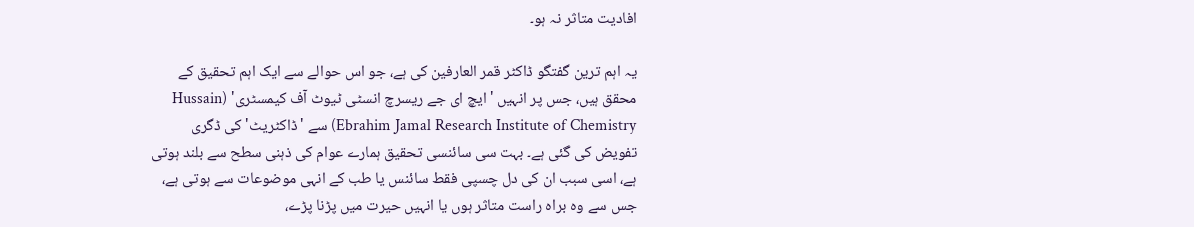افادیت متاثر نہ ہو۔

یہ اہم ترین گفتگو ڈاکٹر قمر العارفین کی ہے، جو اس حوالے سے ایک اہم تحقیق کے محقق ہیں، جس پر انہیں 'ایچ ای جے ریسرچ انسٹی ٹیوٹ آف کیمسٹری' (Hussain Ebrahim Jamal Research Institute of Chemistry) سے 'ڈاکٹریٹ' کی ڈگری تفویض کی گئی ہے۔ بہت سی سائنسی تحقیق ہمارے عوام کی ذہنی سطح سے بلند ہوتی ہے، اسی سبب ان کی دل چسپی فقط سائنس یا طب کے انہی موضوعات سے ہوتی ہے، جس سے وہ براہ راست متاثر ہوں یا انہیں حیرت میں پڑنا پڑے،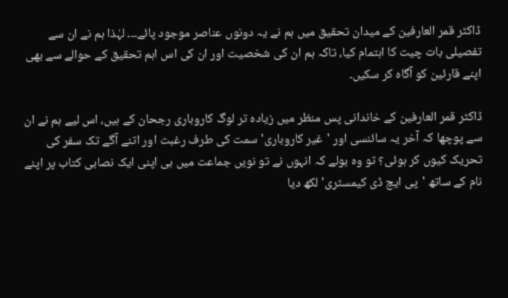ڈاکٹر قمر العارفین کے میدان تحقیق میں ہم نے یہ دونوں عناصر موجود پائے۔۔۔ لہٰذا ہم نے ان سے تفصیلی بات چیت کا اہتمام کیا، تاکہ ہم ان کی شخصیت اور ان کی اس اہم تحقیق کے حوالے سے بھی اپنے قارئین کو آگاہ کر سکیں۔

ڈاکٹر قمر العارفین کے خاندانی پس منظر میں زیادہ تر لوگ کاروباری رجحان کے ہیں، اس لیے ہم نے ان سے پوچھا کہ آخر یہ سائنسی اور 'غیر کاروباری' سمت کی طرف رغبت اور اتنے آگے تک سفر کی تحریک کیوں کر ہوئی؟ تو وہ بولے کہ انہوں نے تو نویں جماعت میں ہی اپنی ایک نصابی کتاب پر اپنے نام کے ساتھ 'پی ایچ ڈی کیمسٹری' لکھ دیا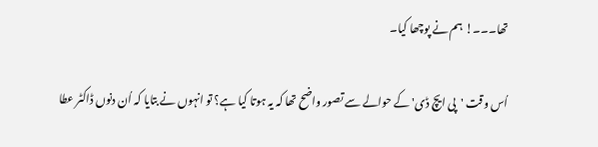تھا۔۔۔! ہم نے پوچھا کیا۔

اُس وقت 'پی ایچ ڈی' کے حوالے سے تصور واضح تھا کہ یہ ہوتا کیا ہے؟ تو انہوں نے بتایا کہ اُن دنوں ڈاکٹر عطا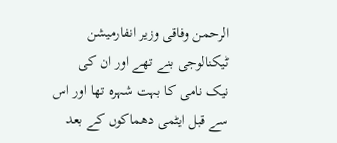الرحمن وفاقی وزیر انفارمیشن ٹیکنالوجی بنے تھے اور ان کی نیک نامی کا بہت شہرہ تھا اور اس سے قبل ایٹمی دھماکوں کے بعد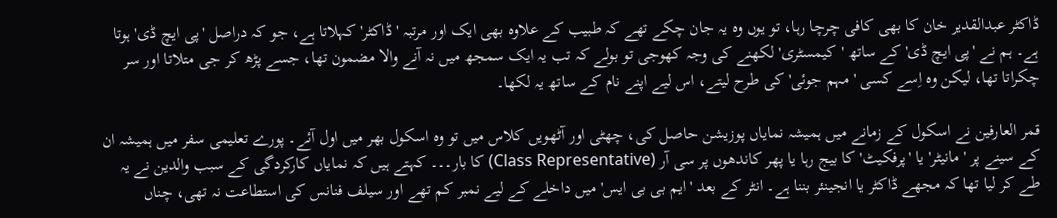ڈاکٹر عبدالقدیر خان کا بھی کافی چرچا رہا، تو یوں وہ یہ جان چکے تھے کہ طبیب کے علاوہ بھی ایک اور مرتبہ 'ڈاکٹر' کہلاتا ہے، جو کہ دراصل 'پی ایچ ڈی' ہوتا ہے۔ ہم نے 'پی ایچ ڈی' کے ساتھ 'کیمسٹری' لکھنے کی وجہ کھوجی تو بولے کہ تب یہ ایک سمجھ میں نہ آنے والا مضمون تھا، جسے پڑھ کر جی متلاتا اور سر چکراتا تھا، لیکن وہ اِسے کسی 'مہم جوئی' کی طرح لیتے، اس لیے اپنے نام کے ساتھ یہ لکھا۔

قمر العارفین نے اسکول کے زمانے میں ہمیشہ نمایاں پوزیشن حاصل کی، چھٹی اور آٹھویں کلاس میں تو وہ اسکول بھر میں اول آئے۔ پورے تعلیمی سفر میں ہمیشہ ان کے سینے پر 'مانیٹر' یا 'پرفکیٹ' کا بیج رہا یا پھر کاندھوں پر سی آر (Class Representative) کا بار۔۔۔ کہتے ہیں کہ نمایاں کارکردگی کے سبب والدین نے یہ طے کر لیا تھا کہ مجھے ڈاکٹر یا انجینئر بننا ہے۔ انٹر کے بعد 'ایم بی بی ایس' میں داخلے کے لیے نمبر کم تھے اور سیلف فنانس کی استطاعت نہ تھی، چناں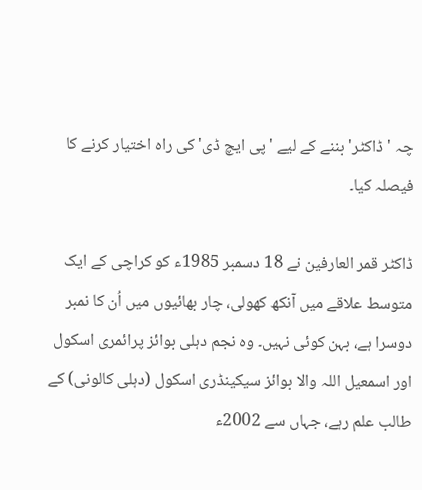چہ 'ڈاکٹر' بننے کے لیے 'پی ایچ ڈی' کی راہ اختیار کرنے کا فیصلہ کیا۔

ڈاکٹر قمر العارفین نے 18 دسمبر 1985ء کو کراچی کے ایک متوسط علاقے میں آنکھ کھولی، چار بھائیوں میں اُن کا نمبر دوسرا ہے، بہن کوئی نہیں۔ وہ نجم دہلی بوائز پرائمری اسکول اور اسمعیل اللہ والا بوائز سیکینڈری اسکول (دہلی کالونی) کے طالب علم رہے، جہاں سے 2002ء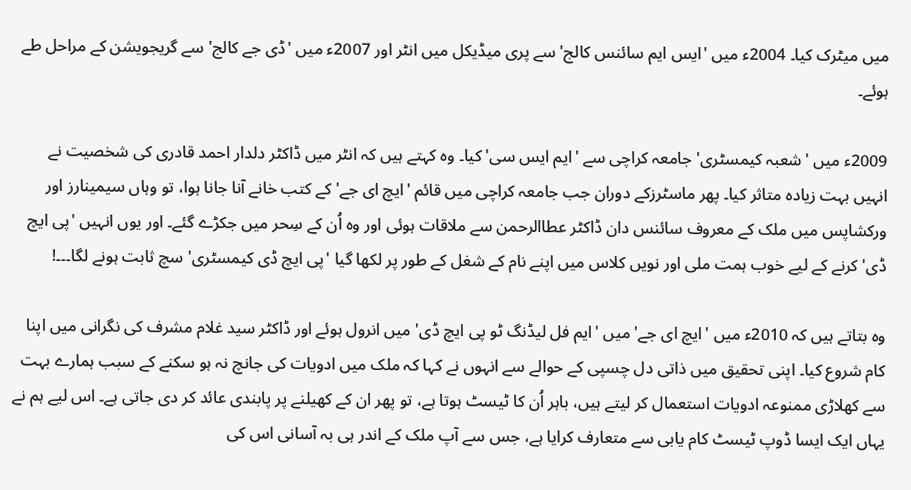میں میٹرک کیا۔ 2004ء میں 'ایس ایم سائنس کالج' سے پری میڈیکل میں انٹر اور 2007ء میں 'ڈی جے کالج' سے گریجویشن کے مراحل طے ہوئے۔

2009ء میں 'شعبہ کیمسٹری' جامعہ کراچی سے 'ایم ایس سی' کیا۔ وہ کہتے ہیں کہ انٹر میں ڈاکٹر دلدار احمد قادری کی شخصیت نے انہیں بہت زیادہ متاثر کیا۔ پھر ماسٹرزکے دوران جب جامعہ کراچی میں قائم 'ایچ ای جے' کے کتب خانے آنا جانا ہوا، تو وہاں سیمینارز اور ورکشاپس میں ملک کے معروف سائنس دان ڈاکٹر عطاالرحمن سے ملاقات ہوئی اور وہ اُن کے سِحر میں جکڑے گئے۔ اور یوں انہیں 'پی ایچ ڈی' کرنے کے لیے خوب ہمت ملی اور نویں کلاس میں اپنے نام کے شغل کے طور پر لکھا گیا 'پی ایچ ڈی کیمسٹری' سچ ثابت ہونے لگا۔۔۔!

وہ بتاتے ہیں کہ 2010ء میں 'ایچ ای جے' میں 'ایم فل لیڈنگ ٹو پی ایچ ڈی' میں انرول ہوئے اور ڈاکٹر سید غلام مشرف کی نگرانی میں اپنا کام شروع کیا۔ اپنی تحقیق میں ذاتی دل چسپی کے حوالے سے انہوں نے کہا کہ ملک میں ادویات کی جانچ نہ ہو سکنے کے سبب ہمارے بہت سے کھلاڑی ممنوعہ ادویات استعمال کر لیتے ہیں، باہر اُن کا ٹیسٹ ہوتا ہے، تو پھر ان کے کھیلنے پر پابندی عائد کر دی جاتی ہے۔ اس لیے ہم نے یہاں ایک ایسا ڈوپ ٹیسٹ کام یابی سے متعارف کرایا ہے، جس سے آپ ملک کے اندر ہی بہ آسانی اس کی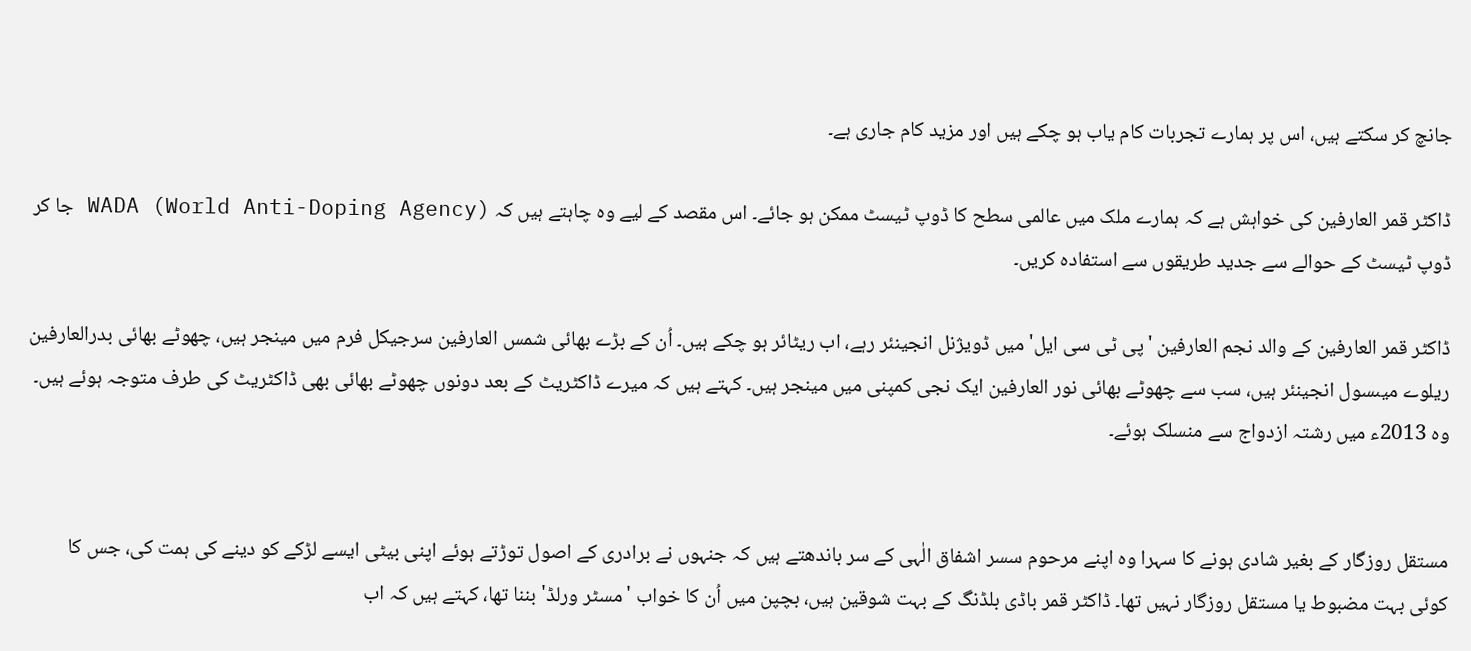جانچ کر سکتے ہیں، اس پر ہمارے تجربات کام یاب ہو چکے ہیں اور مزید کام جاری ہے۔

ڈاکٹر قمر العارفین کی خواہش ہے کہ ہمارے ملک میں عالمی سطح کا ڈوپ ٹیسٹ ممکن ہو جائے۔ اس مقصد کے لیے وہ چاہتے ہیں کہ (World Anti-Doping Agency) WADA جا کر ڈوپ ٹیسٹ کے حوالے سے جدید طریقوں سے استفادہ کریں۔

ڈاکٹر قمر العارفین کے والد نجم العارفین 'پی ٹی سی ایل' میں ڈویژنل انجینئر رہے، اب ریٹائر ہو چکے ہیں۔ اُن کے بڑے بھائی شمس العارفین سرجیکل فرم میں مینجر ہیں، چھوٹے بھائی بدرالعارفین ریلوے میںسول انجینئر ہیں، سب سے چھوٹے بھائی نور العارفین ایک نجی کمپنی میں مینجر ہیں۔ کہتے ہیں کہ میرے ڈاکٹریٹ کے بعد دونوں چھوٹے بھائی بھی ڈاکٹریٹ کی طرف متوجہ ہوئے ہیں۔ وہ 2013ء میں رشتہ ازدواج سے منسلک ہوئے۔


مستقل روزگار کے بغیر شادی ہونے کا سہرا وہ اپنے مرحوم سسر اشفاق الٰہی کے سر باندھتے ہیں کہ جنہوں نے برادری کے اصول توڑتے ہوئے اپنی بیٹی ایسے لڑکے کو دینے کی ہمت کی، جس کا کوئی بہت مضبوط یا مستقل روزگار نہیں تھا۔ ڈاکٹر قمر باڈی بلڈنگ کے بہت شوقین ہیں، بچپن میں اُن کا خواب 'مسٹر ورلڈ' بننا تھا، کہتے ہیں کہ اب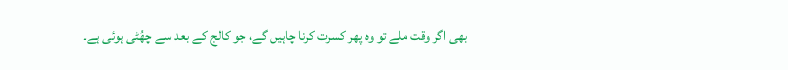بھی اگر وقت ملے تو وہ پھر کسرت کرنا چاہیں گے، جو کالج کے بعد سے چھُٹی ہوئی ہے۔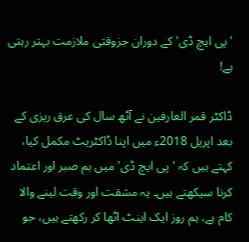'پی ایچ ڈی' کے دوران جزوقتی ملازمت بہتر رہتی ہے!

ڈاکٹر قمر العارفین نے آٹھ سال کی عرق ریزی کے بعد اپریل 2018ء میں اپنا ڈاکٹریٹ مکمل کیا، کہتے ہیں کہ 'پی ایچ ڈی' میں ہم صبر اور اعتماد کرنا سیکھتے ہیں۔ یہ مشقت اور وقت لینے والا کام ہے، ہم روز ایک اینٹ اٹھا کر رکھتے ہیں، جو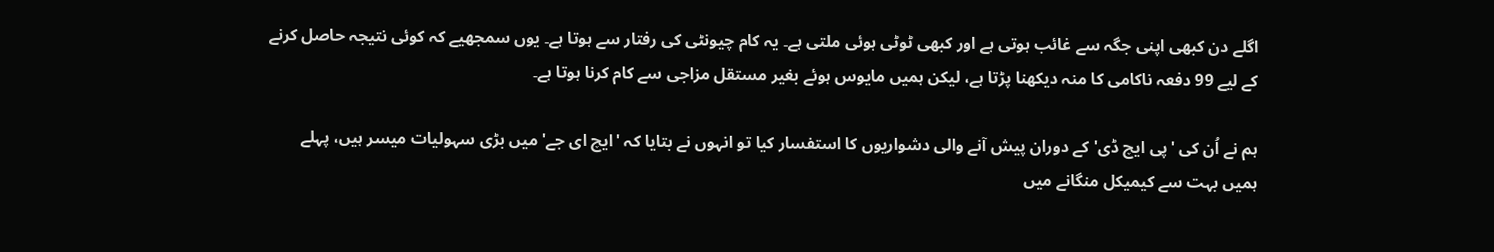اگلے دن کبھی اپنی جگہ سے غائب ہوتی ہے اور کبھی ٹوٹی ہوئی ملتی ہے۔ یہ کام چیونٹی کی رفتار سے ہوتا ہے۔ یوں سمجھیے کہ کوئی نتیجہ حاصل کرنے کے لیے 99 دفعہ ناکامی کا منہ دیکھنا پڑتا ہے، لیکن ہمیں مایوس ہوئے بغیر مستقل مزاجی سے کام کرنا ہوتا ہے۔

ہم نے اُن کی 'پی ایچ ڈی' کے دوران پیش آنے والی دشواریوں کا استفسار کیا تو انہوں نے بتایا کہ 'ایچ ای جے' میں بڑی سہولیات میسر ہیں، پہلے ہمیں بہت سے کیمیکل منگانے میں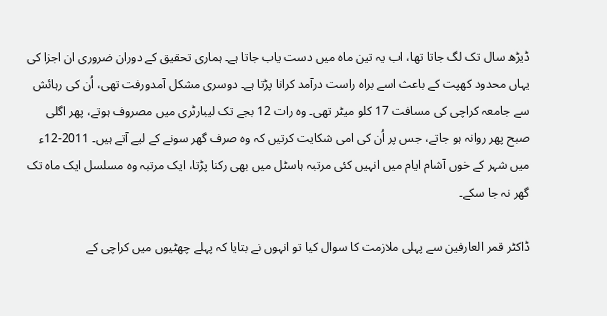ڈیڑھ سال تک لگ جاتا تھا، اب یہ تین ماہ میں دست یاب جاتا ہے۔ ہماری تحقیق کے دوران ضروری ان اجزا کی یہاں محدود کھپت کے باعث اسے براہ راست درآمد کرانا پڑتا ہے۔ دوسری مشکل آمدورفت تھی، اُن کی رہائش سے جامعہ کراچی کی مسافت 17 کلو میٹر تھی۔ وہ رات 12 بجے تک لیبارٹری میں مصروف ہوتے، پھر اگلی صبح پھر روانہ ہو جاتے، جس پر اُن کی امی شکایت کرتیں کہ وہ صرف گھر سونے کے لیے آتے ہیں۔ 2011-12ء میں شہر کے خوں آشام ایام میں انہیں کئی مرتبہ ہاسٹل میں بھی رکنا پڑتا، ایک مرتبہ وہ مسلسل ایک ماہ تک گھر نہ جا سکے۔

ڈاکٹر قمر العارفین سے پہلی ملازمت کا سوال کیا تو انہوں نے بتایا کہ پہلے چھٹیوں میں کراچی کے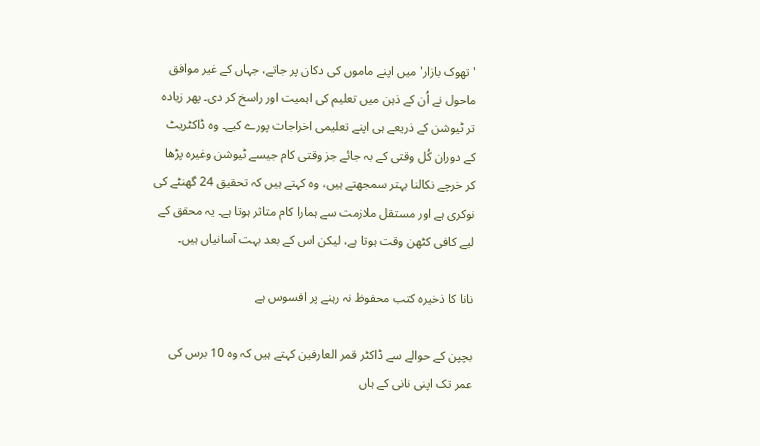'تھوک بازار' میں اپنے ماموں کی دکان پر جاتے، جہاں کے غیر موافق ماحول نے اُن کے ذہن میں تعلیم کی اہمیت اور راسخ کر دی۔ پھر زیادہ تر ٹیوشن کے ذریعے ہی اپنے تعلیمی اخراجات پورے کیے۔ وہ ڈاکٹریٹ کے دوران کُل وقتی کے بہ جائے جز وقتی کام جیسے ٹیوشن وغیرہ پڑھا کر خرچے نکالنا بہتر سمجھتے ہیں، وہ کہتے ہیں کہ تحقیق 24 گھنٹے کی نوکری ہے اور مستقل ملازمت سے ہمارا کام متاثر ہوتا ہے۔ یہ محقق کے لیے کافی کٹھن وقت ہوتا ہے، لیکن اس کے بعد بہت آسانیاں ہیں۔

نانا کا ذخیرہ کتب محفوظ نہ رہنے پر افسوس ہے

بچپن کے حوالے سے ڈاکٹر قمر العارفین کہتے ہیں کہ وہ 10 برس کی عمر تک اپنی نانی کے ہاں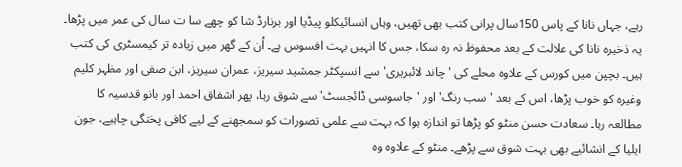رہے، جہاں نانا کے پاس 150سال پرانی کتب بھی تھیں، وہاں انسائیکلو پیڈیا اور برنارڈ شا کو چھے سا ت سال کی عمر میں پڑھا۔ یہ ذخیرہ نانا کی علالت کے بعد محفوظ نہ رہ سکا، جس کا انہیں بہت افسوس ہے۔ اُن کے گھر میں زیادہ تر کیمسٹری کی کتب ہیں۔ بچپن میں کورس کے علاوہ محلے کی 'چاند لائبریری' سے انسپکٹر جمشید سیریز، عمران سیریز، ابن صفی اور مظہر کلیم وغیرہ کو خوب پڑھا، اس کے بعد 'سب رنگ' اور 'جاسوسی ڈائجسٹ' سے شوق رہا، پھر اشفاق احمد اور بانو قدسیہ کا مطالعہ رہا۔ سعادت حسن منٹو کو پڑھا تو اندازہ ہوا کہ بہت سے علمی تصورات کو سمجھنے کے لیے کافی پختگی چاہیے، جون ایلیا کے انشائیے بھی بہت شوق سے پڑھے۔ منٹو کے علاوہ وہ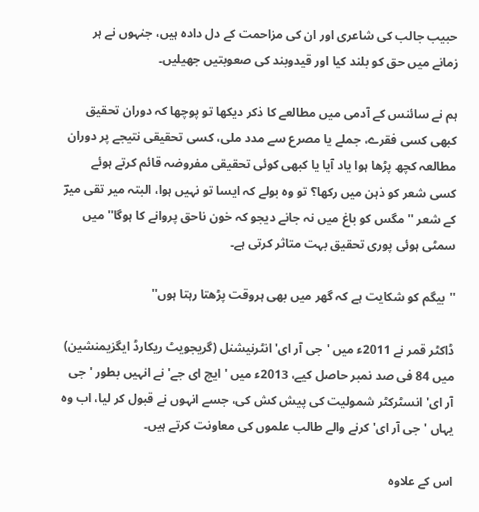حبیب جالب کی شاعری اور ان کی مزاحمت کے دل دادہ ہیں، جنہوں نے ہر زمانے میں حق کو بلند کیا اور قیدوبند کی صعوبتیں جھیلیں۔

ہم نے سائنس کے آدمی میں مطالعے کا ذکر دیکھا تو پوچھا کہ دوران تحقیق کبھی کسی فقرے، جملے یا مصرع سے مدد ملی، کسی تحقیقی نتیجے پر دوران مطالعہ کچھ پڑھا ہوا یاد آیا یا کبھی کوئی تحقیقی مفروضہ قائم کرتے ہوئے کسی شعر کو ذہن میں رکھا؟ تو وہ بولے کہ ایسا تو نہیں ہوا، البتہ میر تقی میرؔ کے شعر ''مگس کو باغ میں نہ جانے دیجو کہ خون ناحق پروانے کا ہوگا'' میں سمٹی ہوئی پوری تحقیق بہت متاثر کرتی ہے۔

''بیگم کو شکایت ہے کہ گھر میں بھی ہروقت پڑھتا رہتا ہوں''

ڈاکٹر قمر نے 2011ء میں 'جی آر ای' انٹرنیشنل (گریجویٹ ریکارڈ ایگزیمنشین) میں 84 فی صد نمبر حاصل کیے، 2013ء میں 'ایچ ای جے' نے انہیں بطور 'جی آر ای' انسٹرکٹر شمولیت کی پیش کش کی، جسے انہوں نے قبول کر لیا، اب وہ یہاں 'جی آر ای' کرنے والے طالب علموں کی معاونت کرتے ہیں۔

اس کے علاوہ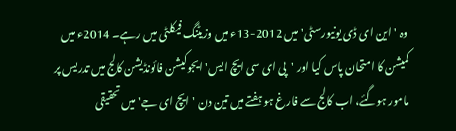وہ 'این ای ڈی یونیورسٹی' میں 2012-13ء میں وزیٹنگ فیکلٹی میں رہے۔ 2014ء میں کمیشن کا امتحان پاس کیا اور 'پی ای سی ایچ ایس' ایجوکیشن فائونڈیشن کالج میں تدریس پر مامور ہوگئے، اب کالج سے فارغ ہو ہفتے میں تین دن 'ایچ ای جے' میں تحقیقی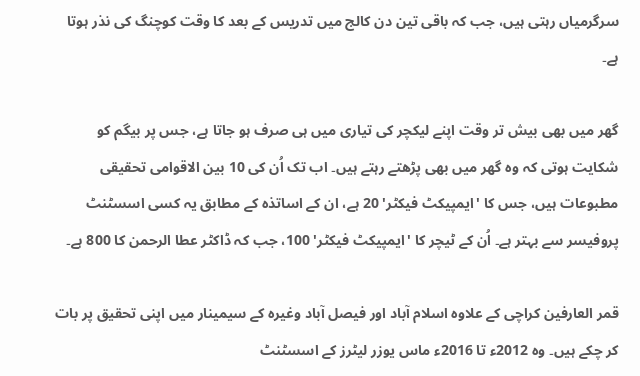سرگرمیاں رہتی ہیں، جب کہ باقی تین دن کالج میں تدریس کے بعد کا وقت کوچنگ کی نذر ہوتا ہے۔

گھر میں بھی بیش تر وقت اپنے لیکچر کی تیاری میں ہی صرف ہو جاتا ہے، جس پر بیگم کو شکایت ہوتی کہ وہ گھر میں بھی پڑھتے رہتے ہیں۔ اب تک اُن کی 10 بین الاقوامی تحقیقی مطبوعات ہیں، جس کا 'ایمپیکٹ فیکٹر' 20 ہے، ان کے اساتذہ کے مطابق یہ کسی اسسٹنٹ پروفیسر سے بہتر ہے۔ اُن کے ٹیچر کا 'ایمپیکٹ فیکٹر' 100، جب کہ ڈاکٹر عطا الرحمن کا 800 ہے۔

قمر العارفین کراچی کے علاوہ اسلام آباد اور فیصل آباد وغیرہ کے سیمینار میں اپنی تحقیق پر بات کر چکے ہیں۔ وہ 2012ء تا 2016ء ماس یوزر لیٹرز کے اسسٹنٹ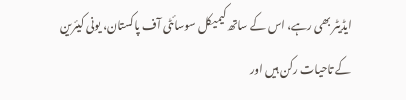ایڈیٹر بھی رہے، اس کے ساتھ کیمیکل سوسائٹی آف پاکستان، یونی کیئرین کے تاحیات رکن ہیں اور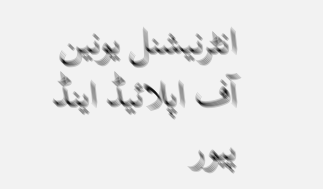انٹرنیشنل یونین آف اپلائیڈ اینڈ پیور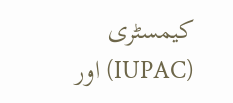کیمسٹری (IUPAC) اور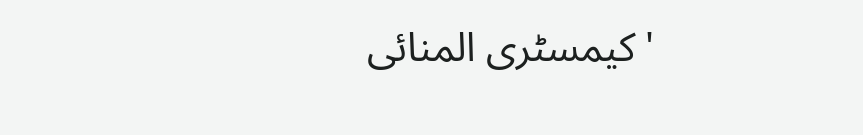'کیمسٹری المنائی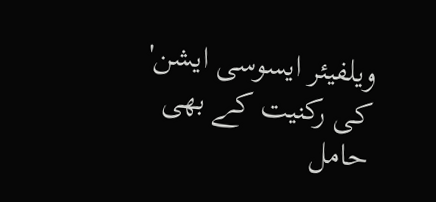ویلفیئر ایسوسی ایشن' کی رکنیت کے بھی حامل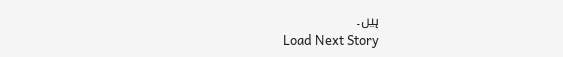ہیں۔
Load Next Story